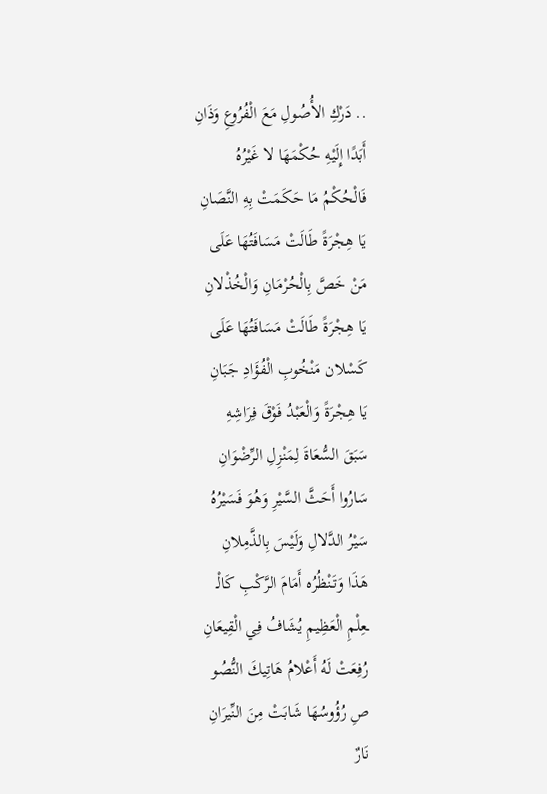.. دَرْكِ الأُصُولِ مَعَ الْفُرُوعِ وَذَانِ
أَبَدًا إِلَيْهِ حُكْمَهَا لا غَيْرُهُ
فَالْحُكْمُ مَا حَكَمَتْ بِهِ النَّصَانِ
يَا هِجْرَةً طَالَتْ مَسَافَتُهَا عَلَى
مَنْ خَصَّ بِالْحُرْمَانِ وَالْخُذْلانِ
يَا هِجْرَةً طَالَتْ مَسَافَتُهَا عَلَى
كَسْلان مَنْخُوبِ الْفُؤَادِ جَبَانِ
يَا هِجْرَةً وَالْعَبْدُ فَوْقَ فِرَاشِهِ
سَبَقَ السُّعَاةَ لِمَنْزِلِ الرِّضْوَانِ
سَارُوا أَحَثَّ السَّيْرِ وَهُوَ فَسَيْرُهُ
سَيْرُ الدَّلالِ وَلَيْسَ بِالذَّمِلانِ
هَذَا وَتَنْظُرُه أَمَامَ الرَّكْبِ كَالْـ
ـعِلْمِ الْعَظِيمِ يُشَافُ فِي الْقِيعَانِ
رُفِعَتْ لَهُ أَعْلامُ هَاتِيكَ النُّصُو
صِ رُؤُوسُهَا شَابَتْ مِنَ النِّيرَانِ
نَارٌ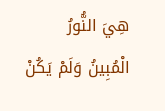هِيَ النُّورُ الْمُبِينُ وَلَمْ يَكُنْ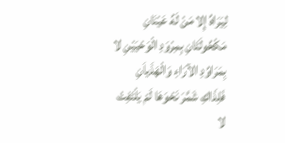لِيَرَاهُ إِلا مَنْ لَهُ عَيْنَانِ
مَكْحُولَتَانِ بِمِرْوَدِ الْوَحْيَيْنِ لا
بِمَرَاوُدِ الآرَاءِ وَالْهَذَياَنِ
فَلِذَاكِ شَمَّرَ نَحْوَهَا لَمْ يَلْتَفِتْ
لا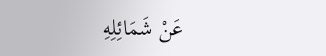عَنْ شَمَائِلِهِ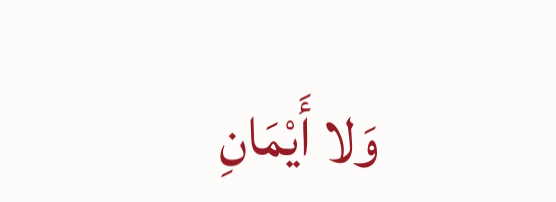وَلا أَيْمَانِ